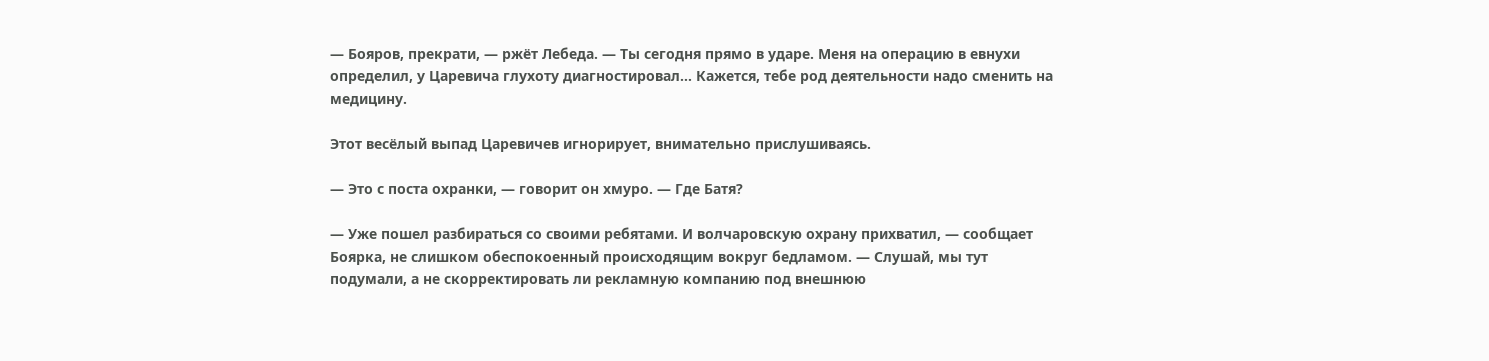— Бояров, прекрати, — ржёт Лебеда. — Ты сегодня прямо в ударе. Меня на операцию в евнухи определил, у Царевича глухоту диагностировал… Кажется, тебе род деятельности надо сменить на медицину.

Этот весёлый выпад Царевичев игнорирует, внимательно прислушиваясь.

— Это с поста охранки, — говорит он хмуро. — Где Батя?

— Уже пошел разбираться со своими ребятами. И волчаровскую охрану прихватил, — сообщает Боярка, не слишком обеспокоенный происходящим вокруг бедламом. — Слушай, мы тут подумали, а не скорректировать ли рекламную компанию под внешнюю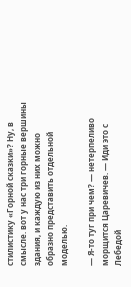стилистику «Горной сказки»? Ну, в смысле. вот у нас три горные вершины здания, и каждую из них можно образно представить отдельной моделью.

— Я-то туг при чем? — нетерпеливо морщится Царевичев. — Иди это с Лебедой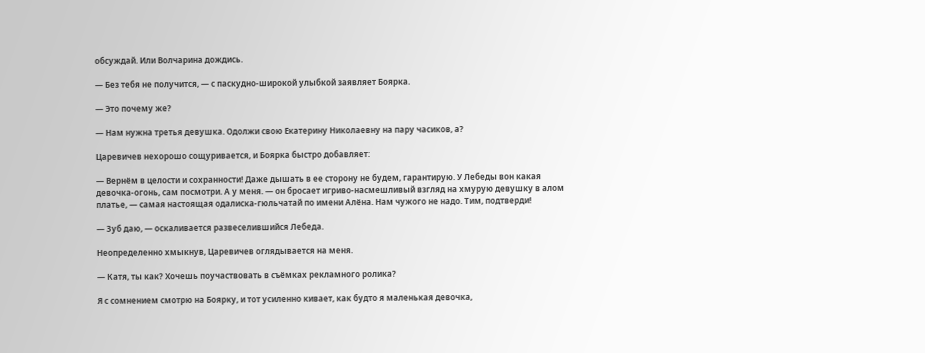обсуждай. Или Волчарина дождись.

— Без тебя не получится, — с паскудно-широкой улыбкой заявляет Боярка.

— Это почему же?

— Нам нужна третья девушка. Одолжи свою Екатерину Николаевну на пару часиков, а?

Царевичев нехорошо сощуривается, и Боярка быстро добавляет:

— Вернём в целости и сохранности! Даже дышать в ее сторону не будем, гарантирую. У Лебеды вон какая девочка-огонь, сам посмотри. А у меня. — он бросает игриво-насмешливый взгляд на хмурую девушку в алом платье, — самая настоящая одалиска-гюльчатай по имени Алёна. Нам чужого не надо. Тим, подтверди!

— Зуб даю, — оскаливается развеселившийся Лебеда.

Неопределенно хмыкнув, Царевичев оглядывается на меня.

— Катя, ты как? Хочешь поучаствовать в съёмках рекламного ролика?

Я с сомнением смотрю на Боярку, и тот усиленно кивает, как будто я маленькая девочка,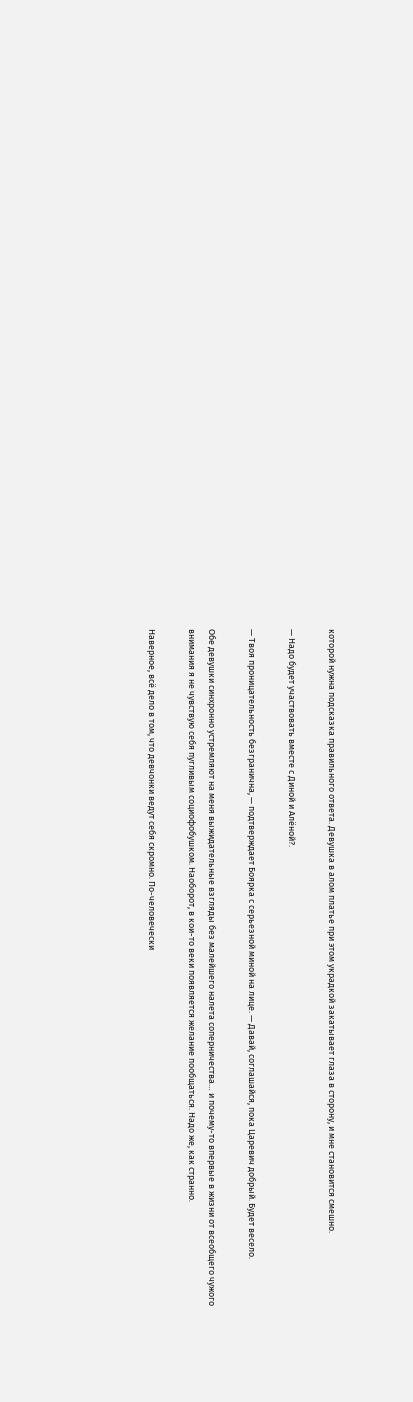которой нужна подсказка правильного ответа. Девушка в алом платье при этом украдкой закатывает глаза в сторону, и мне становится смешно.

— Надо будет участвовать вместе с Диной и Алёной?.

— Твоя проницательность безгранична, — подтверждает Боярка с серьезной миной на лице. — Давай, соглашайся, пока Царевич добрый. Будет весело.

Обе девушки синхронно устремляют на меня выжидательные взгляды без малейшего налета соперничества… и почему-то впервые в жизни от всеобщего чужого внимания я не чувствую себя пугливым социофобушком. Наоборот, в кои-то веки появляется желание пообщаться. Надо же, как странно.

Наверное, всё дело в том, что девчонки ведут себя скромно. По-человечески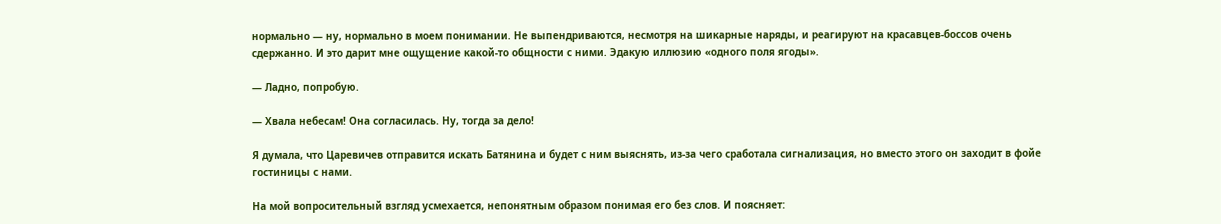нормально — ну, нормально в моем понимании. Не выпендриваются, несмотря на шикарные наряды, и реагируют на красавцев-боссов очень сдержанно. И это дарит мне ощущение какой-то общности с ними. Эдакую иллюзию «одного поля ягоды».

— Ладно, попробую.

— Хвала небесам! Она согласилась. Ну, тогда за дело!

Я думала, что Царевичев отправится искать Батянина и будет с ним выяснять, из-за чего сработала сигнализация, но вместо этого он заходит в фойе гостиницы с нами.

На мой вопросительный взгляд усмехается, непонятным образом понимая его без слов. И поясняет: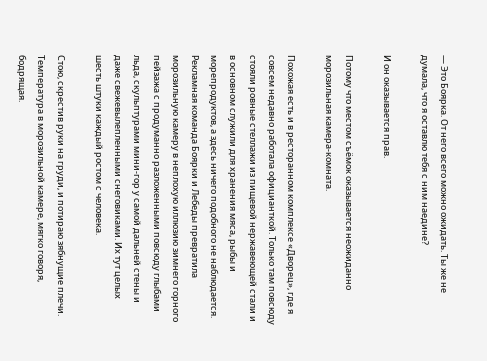— Это Боярка. От него всего можно ожидать. Ты же не думала, что я оставлю тебя с ним наедине?

И он оказывается прав.

Потому что местом съёмок оказывается неожиданно морозильная камера-комната.

Похожая есть и в ресторанном комплексе «Дворец», где я совсем недавно работала официанткой. Только там повсюду стояли ровные стеллажи из пищевой нержавеющей стали и в основном служили для хранения мяса, рыбы и морепродуктов, а здесь ничего подобного не наблюдается. Рекламная команда Боярки и Лебеды превратила морозильную камеру в неплохую иллюзию зимнего горного пейзажа с продуманно разложенными повсюду глыбами льда, скульптурами мини-гор у самой дальней стены и даже свежевылепленными снеговиками. Их тут целых шесть штуки каждый ростом с человека.

Стою, скрестив руки на груди, и потираю зябнущие плечи. Температура в морозильной камере, мягко говоря, бодрящая.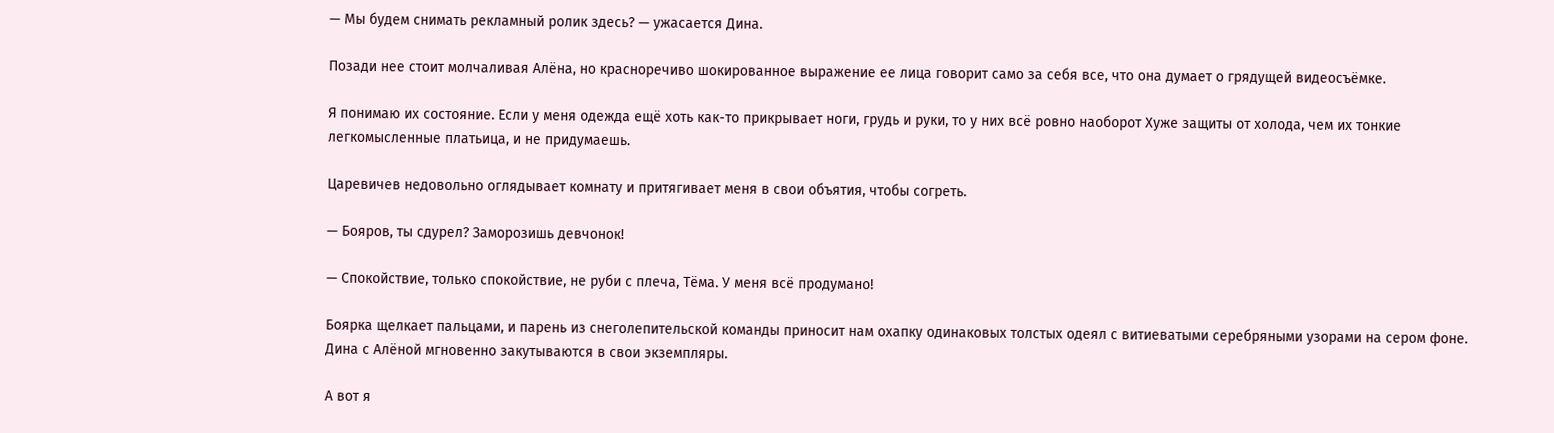— Мы будем снимать рекламный ролик здесь? — ужасается Дина.

Позади нее стоит молчаливая Алёна, но красноречиво шокированное выражение ее лица говорит само за себя все, что она думает о грядущей видеосъёмке.

Я понимаю их состояние. Если у меня одежда ещё хоть как-то прикрывает ноги, грудь и руки, то у них всё ровно наоборот Хуже защиты от холода, чем их тонкие легкомысленные платьица, и не придумаешь.

Царевичев недовольно оглядывает комнату и притягивает меня в свои объятия, чтобы согреть.

— Бояров, ты сдурел? Заморозишь девчонок!

— Спокойствие, только спокойствие, не руби с плеча, Тёма. У меня всё продумано!

Боярка щелкает пальцами, и парень из снеголепительской команды приносит нам охапку одинаковых толстых одеял с витиеватыми серебряными узорами на сером фоне. Дина с Алёной мгновенно закутываются в свои экземпляры.

А вот я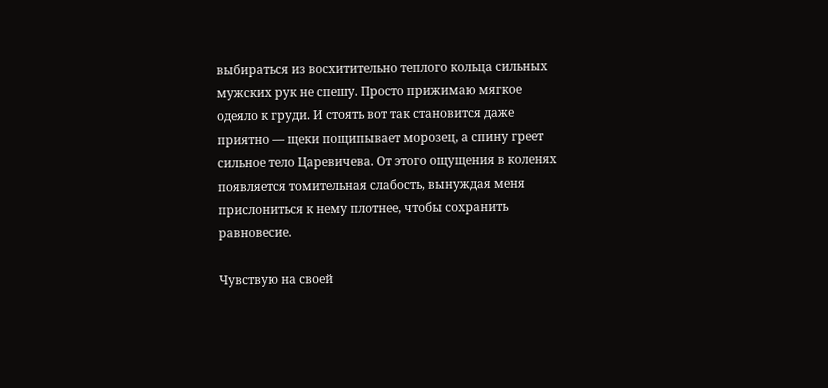выбираться из восхитительно теплого кольца сильных мужских рук не спешу. Просто прижимаю мягкое одеяло к груди. И стоять вот так становится даже приятно — щеки пощипывает морозец, а спину греет сильное тело Царевичева. От этого ощущения в коленях появляется томительная слабость, вынуждая меня прислониться к нему плотнее, чтобы сохранить равновесие.

Чувствую на своей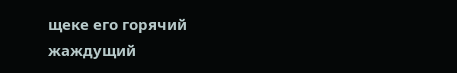щеке его горячий жаждущий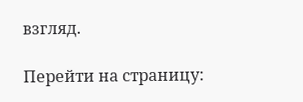взгляд.

Перейти на страницу: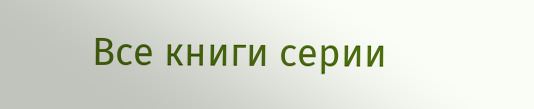Все книги серии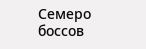Семеро боссов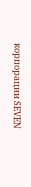корпорации SEVEN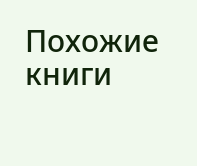Похожие книги